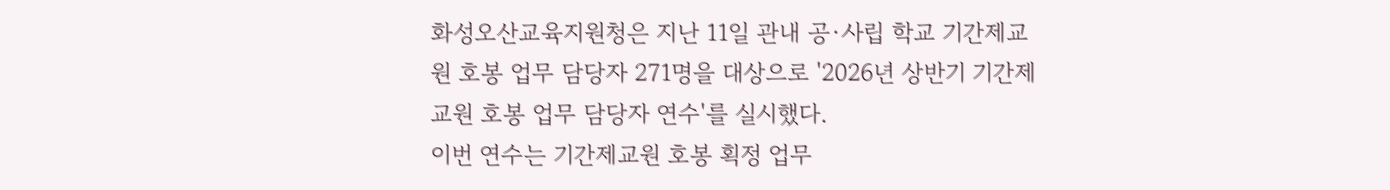화성오산교육지원청은 지난 11일 관내 공·사립 학교 기간제교원 호봉 업무 담당자 271명을 대상으로 '2026년 상반기 기간제교원 호봉 업무 담당자 연수'를 실시했다.
이번 연수는 기간제교원 호봉 획정 업무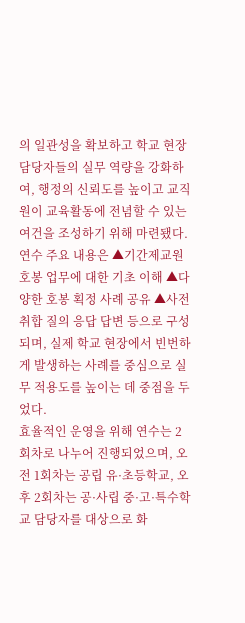의 일관성을 확보하고 학교 현장 담당자들의 실무 역량을 강화하여, 행정의 신뢰도를 높이고 교직원이 교육활동에 전념할 수 있는 여건을 조성하기 위해 마련됐다.
연수 주요 내용은 ▲기간제교원 호봉 업무에 대한 기초 이해 ▲다양한 호봉 획정 사례 공유 ▲사전 취합 질의 응답 답변 등으로 구성되며, 실제 학교 현장에서 빈번하게 발생하는 사례를 중심으로 실무 적용도를 높이는 데 중점을 두었다.
효율적인 운영을 위해 연수는 2회차로 나누어 진행되었으며, 오전 1회차는 공립 유·초등학교, 오후 2회차는 공·사립 중·고·특수학교 담당자를 대상으로 화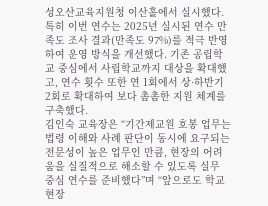성오산교육지원청 이산홀에서 실시했다.
특히 이번 연수는 2025년 실시된 연수 만족도 조사 결과(만족도 97%)를 적극 반영하여 운영 방식을 개선했다. 기존 공립학교 중심에서 사립학교까지 대상을 확대했고, 연수 횟수 또한 연 1회에서 상·하반기 2회로 확대하여 보다 촘촘한 지원 체계를 구축했다.
김인숙 교육장은 “기간제교원 호봉 업무는 법령 이해와 사례 판단이 동시에 요구되는 전문성이 높은 업무인 만큼, 현장의 어려움을 실질적으로 해소할 수 있도록 실무 중심 연수를 준비했다”며 “앞으로도 학교 현장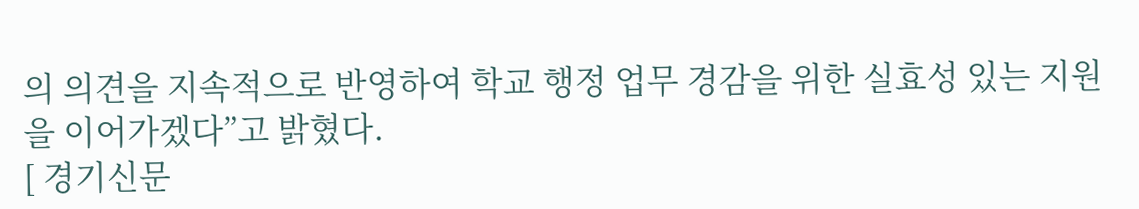의 의견을 지속적으로 반영하여 학교 행정 업무 경감을 위한 실효성 있는 지원을 이어가겠다”고 밝혔다.
[ 경기신문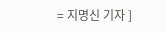= 지명신 기자 ]